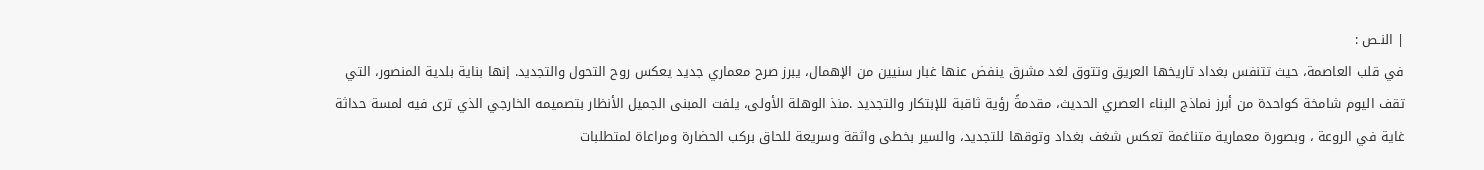| النـص :
في قلب العاصمة، حيث تتنفس بغداد تاريخها العريق وتتوق لغد مشرق ينفض عنها غبار سنيين من الإهمال، يبرز صرح معماري جديد يعكس روح التحول والتجديد. إنها بناية بلدية المنصور، التي تقف اليوم شامخة كواحدة من أبرز نماذج البناء العصري الحديث، مقدمةً رؤية ثاقبة للإبتكار والتجديد .منذ الوهلة الأولى، يلفت المبنى الجميل الأنظار بتصميمه الخارجي الذي ترى فيه لمسة حداثة غاية في الروعة ، وبصورة معمارية متناغمة تعكس شغف بغداد وتوقها للتجديد، والسير بخطى واثقة وسريعة للحاق بركب الحضارة ومراعاة لمتطلبات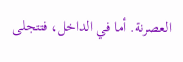العصرنة. أما في الداخل، فتتجلى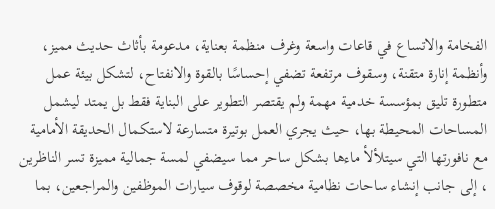الفخامة والاتساع في قاعات واسعة وغرف منظمة بعناية، مدعومة بأثاث حديث مميز، وأنظمة إنارة متقنة، وسقوف مرتفعة تضفي إحساسًا بالقوة والانفتاح، لتشكل بيئة عمل متطورة تليق بمؤسسة خدمية مهمة ولم يقتصر التطوير على البناية فقط بل يمتد ليشمل المساحات المحيطة بها، حيث يجري العمل بوتيرة متسارعة لاستكمال الحديقة الأمامية مع نافورتها التي سيتلألأ ماءها بشكل ساحر مما سيضفي لمسة جمالية مميزة تسر الناظرين ، إلى جانب إنشاء ساحات نظامية مخصصة لوقوف سيارات الموظفين والمراجعين، بما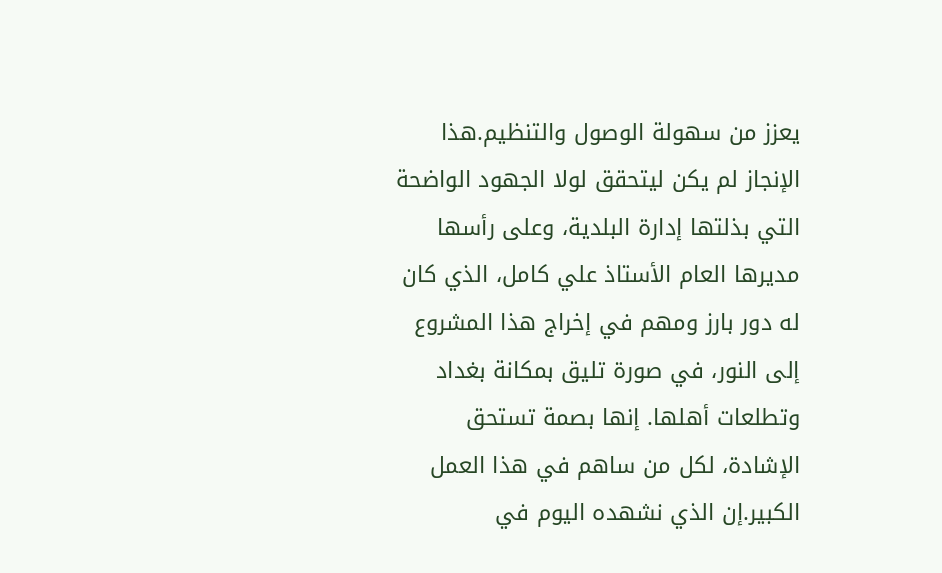يعزز من سهولة الوصول والتنظيم.هذا الإنجاز لم يكن ليتحقق لولا الجهود الواضحة التي بذلتها إدارة البلدية، وعلى رأسها مديرها العام الأستاذ علي كامل، الذي كان له دور بارز ومهم في إخراج هذا المشروع إلى النور، في صورة تليق بمكانة بغداد وتطلعات أهلها. إنها بصمة تستحق الإشادة، لكل من ساهم في هذا العمل الكبير.إن الذي نشهده اليوم في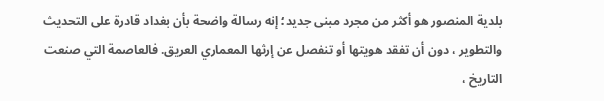بلدية المنصور هو أكثر من مجرد مبنى جديد؛ إنه رسالة واضحة بأن بغداد قادرة على التحديث والتطوير ، دون أن تفقد هويتها أو تنفصل عن إرثها المعماري العريق. فالعاصمة التي صنعت التاريخ ،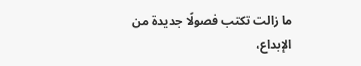ما زالت تكتب فصولًا جديدة من الإبداع،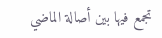تجمع فيها بين أصالة الماضي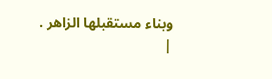وبناء مستقبلها الزاهر .
|